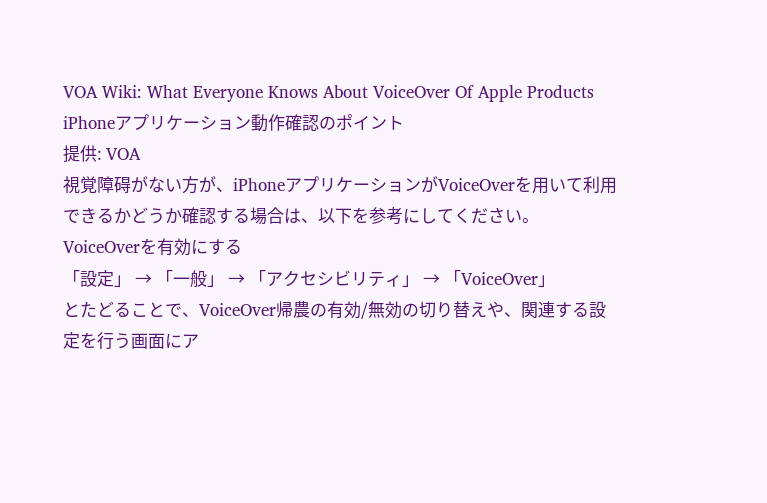VOA Wiki: What Everyone Knows About VoiceOver Of Apple Products
iPhoneアプリケーション動作確認のポイント
提供: VOA
視覚障碍がない方が、iPhoneアプリケーションがVoiceOverを用いて利用できるかどうか確認する場合は、以下を参考にしてください。
VoiceOverを有効にする
「設定」 → 「一般」 → 「アクセシビリティ」 → 「VoiceOver」
とたどることで、VoiceOver帰農の有効/無効の切り替えや、関連する設定を行う画面にア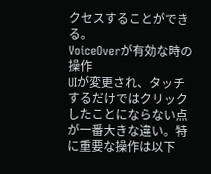クセスすることができる。
VoiceOverが有効な時の操作
UIが変更され、タッチするだけではクリックしたことにならない点が一番大きな違い。特に重要な操作は以下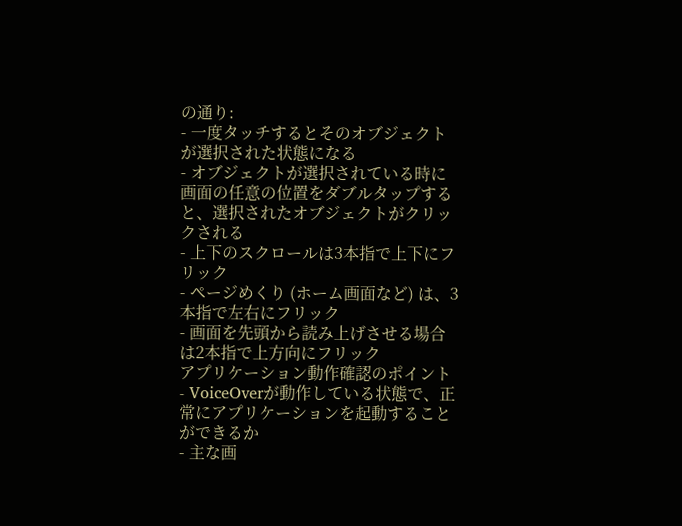の通り:
- 一度タッチするとそのオブジェクトが選択された状態になる
- オブジェクトが選択されている時に画面の任意の位置をダブルタップすると、選択されたオブジェクトがクリックされる
- 上下のスクロールは3本指で上下にフリック
- ページめくり (ホーム画面など) は、3本指で左右にフリック
- 画面を先頭から読み上げさせる場合は2本指で上方向にフリック
アプリケーション動作確認のポイント
- VoiceOverが動作している状態で、正常にアプリケーションを起動することができるか
- 主な画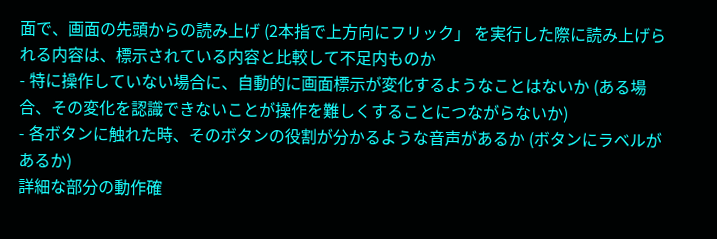面で、画面の先頭からの読み上げ (2本指で上方向にフリック」 を実行した際に読み上げられる内容は、標示されている内容と比較して不足内ものか
- 特に操作していない場合に、自動的に画面標示が変化するようなことはないか (ある場合、その変化を認識できないことが操作を難しくすることにつながらないか)
- 各ボタンに触れた時、そのボタンの役割が分かるような音声があるか (ボタンにラベルがあるか)
詳細な部分の動作確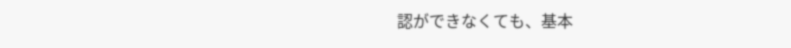認ができなくても、基本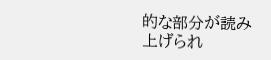的な部分が読み上げられ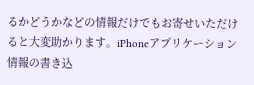るかどうかなどの情報だけでもお寄せいただけると大変助かります。iPhoneアプリケーション情報の書き込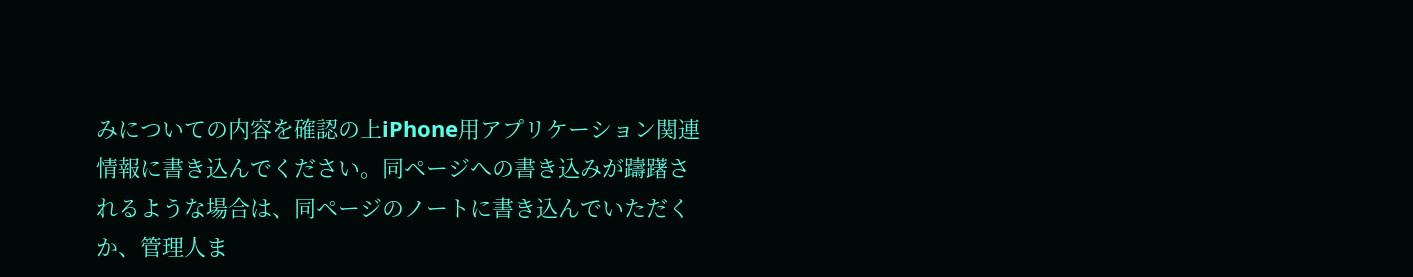みについての内容を確認の上iPhone用アプリケーション関連情報に書き込んでください。同ページへの書き込みが躊躇されるような場合は、同ページのノートに書き込んでいただくか、管理人ま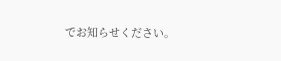でお知らせください。